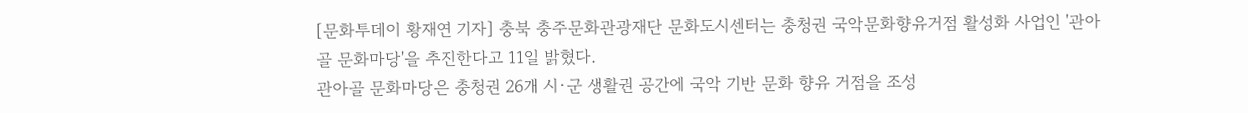[문화투데이 황재연 기자] 충북 충주문화관광재단 문화도시센터는 충청권 국악문화향유거점 활성화 사업인 '관아골 문화마당'을 추진한다고 11일 밝혔다.
관아골 문화마당은 충청권 26개 시·군 생활권 공간에 국악 기반 문화 향유 거점을 조성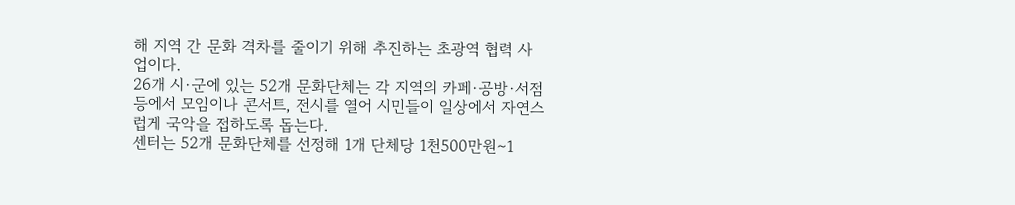해 지역 간 문화 격차를 줄이기 위해 추진하는 초광역 협력 사업이다.
26개 시·군에 있는 52개 문화단체는 각 지역의 카페·공방·서점 등에서 모임이나 콘서트, 전시를 열어 시민들이 일상에서 자연스럽게 국악을 접하도록 돕는다.
센터는 52개 문화단체를 선정해 1개 단체당 1천500만원∼1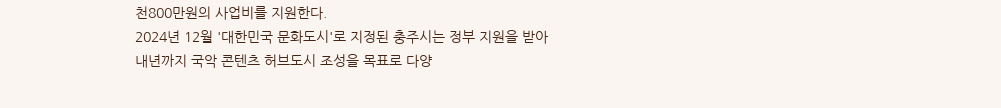천800만원의 사업비를 지원한다.
2024년 12월 '대한민국 문화도시'로 지정된 충주시는 정부 지원을 받아 내년까지 국악 콘텐츠 허브도시 조성을 목표로 다양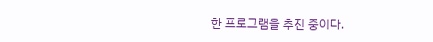한 프로그램을 추진 중이다.